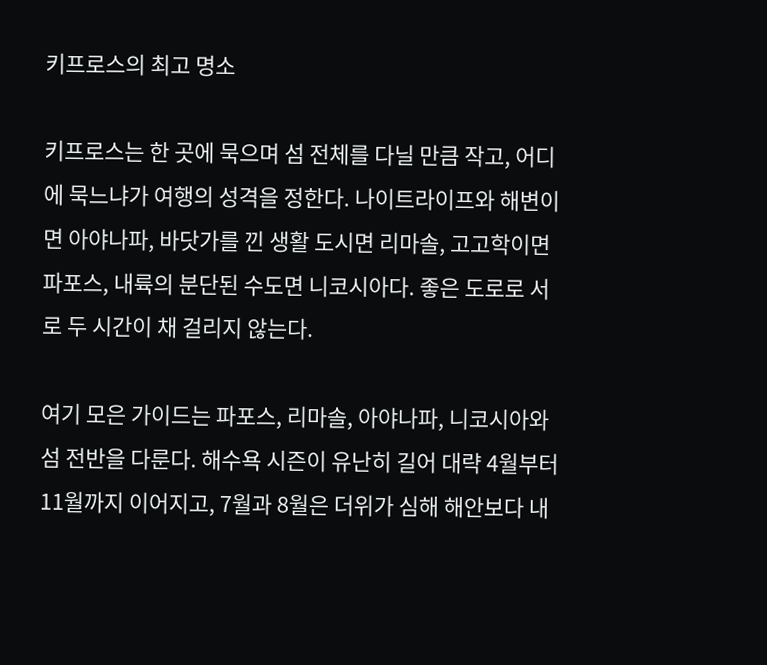키프로스의 최고 명소

키프로스는 한 곳에 묵으며 섬 전체를 다닐 만큼 작고, 어디에 묵느냐가 여행의 성격을 정한다. 나이트라이프와 해변이면 아야나파, 바닷가를 낀 생활 도시면 리마솔, 고고학이면 파포스, 내륙의 분단된 수도면 니코시아다. 좋은 도로로 서로 두 시간이 채 걸리지 않는다.

여기 모은 가이드는 파포스, 리마솔, 아야나파, 니코시아와 섬 전반을 다룬다. 해수욕 시즌이 유난히 길어 대략 4월부터 11월까지 이어지고, 7월과 8월은 더위가 심해 해안보다 내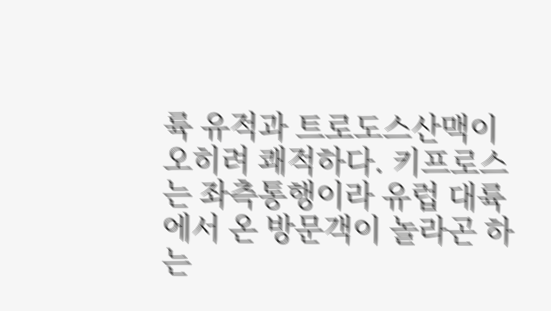륙 유적과 트로도스산맥이 오히려 쾌적하다. 키프로스는 좌측통행이라 유럽 대륙에서 온 방문객이 놀라곤 하는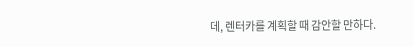데, 렌터카를 계획할 때 감안할 만하다.